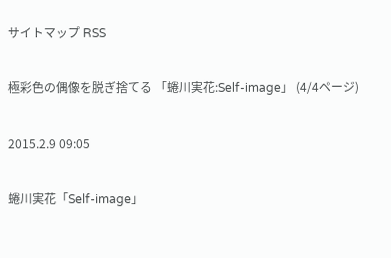サイトマップ RSS

極彩色の偶像を脱ぎ捨てる 「蜷川実花:Self-image」 (4/4ページ)

2015.2.9 09:05

蜷川実花「Self-image」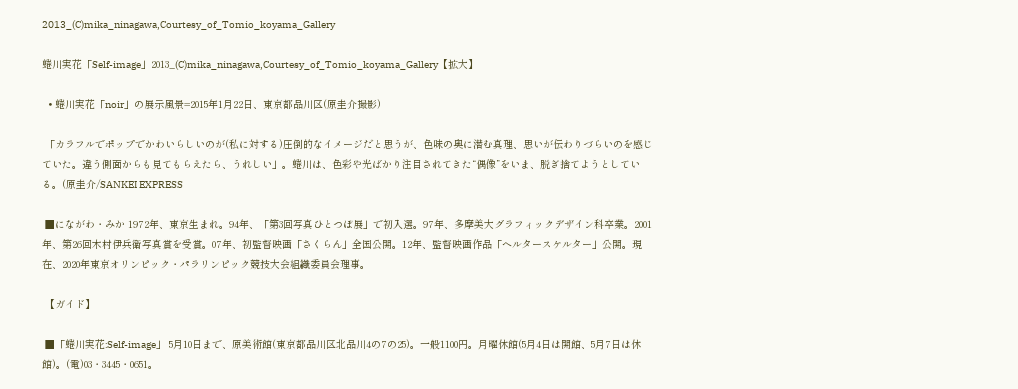2013_(C)mika_ninagawa,Courtesy_of_Tomio_koyama_Gallery

蜷川実花「Self-image」2013_(C)mika_ninagawa,Courtesy_of_Tomio_koyama_Gallery【拡大】

  • 蜷川実花「noir」の展示風景=2015年1月22日、東京都品川区(原圭介撮影)

 「カラフルでポップでかわいらしいのが(私に対する)圧倒的なイメージだと思うが、色味の奥に潜む真理、思いが伝わりづらいのを感じていた。違う側面からも見てもらえたら、うれしい」。蜷川は、色彩や光ばかり注目されてきた“偶像”をいま、脱ぎ捨てようとしている。(原圭介/SANKEI EXPRESS

 ■にながわ・みか 1972年、東京生まれ。94年、「第3回写真ひとつぼ展」で初入選。97年、多摩美大グラフィックデザイン科卒業。2001年、第26回木村伊兵衛写真賞を受賞。07年、初監督映画「さくらん」全国公開。12年、監督映画作品「ヘルタースケルター」公開。現在、2020年東京オリンピック・パラリンピック競技大会組織委員会理事。

 【ガイド】

 ■「蜷川実花:Self-image」 5月10日まで、原美術館(東京都品川区北品川4の7の25)。一般1100円。月曜休館(5月4日は開館、5月7日は休館)。(電)03・3445・0651。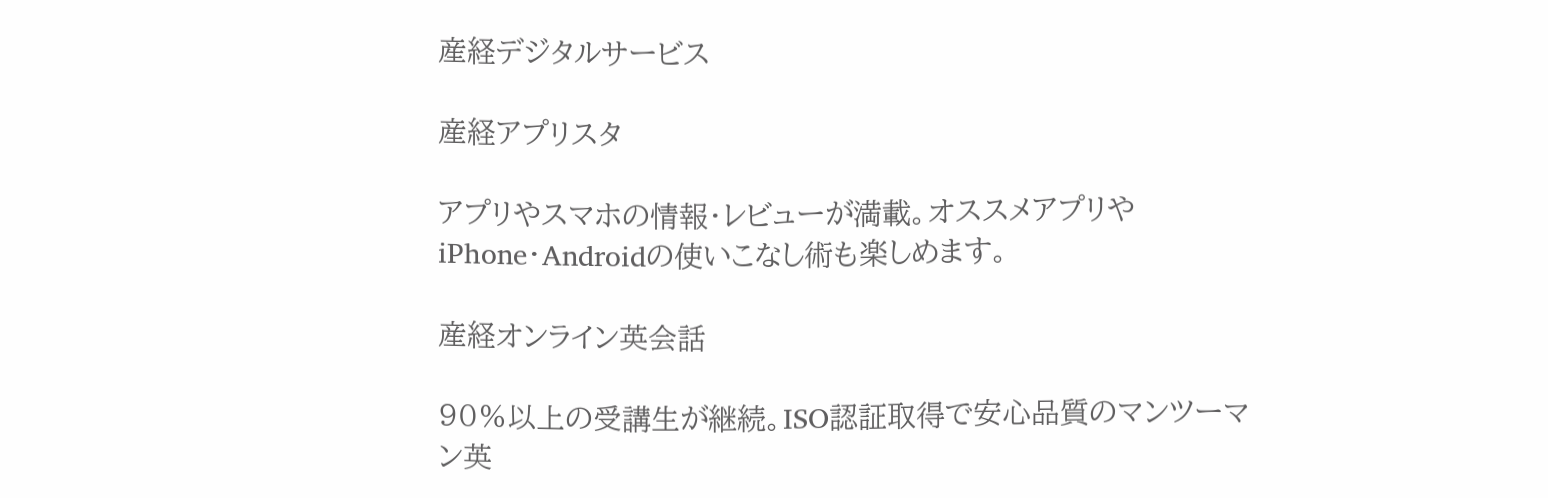産経デジタルサービス

産経アプリスタ

アプリやスマホの情報・レビューが満載。オススメアプリやiPhone・Androidの使いこなし術も楽しめます。

産経オンライン英会話

90%以上の受講生が継続。ISO認証取得で安心品質のマンツーマン英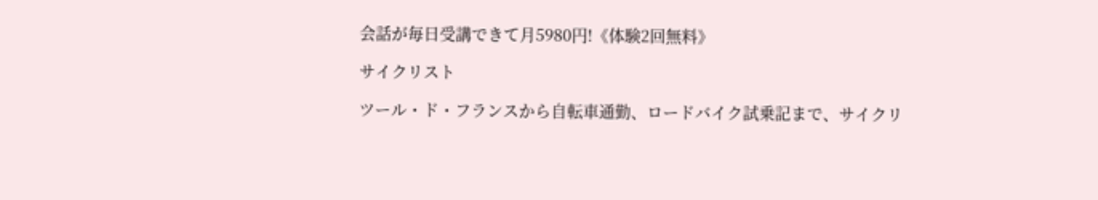会話が毎日受講できて月5980円!《体験2回無料》

サイクリスト

ツール・ド・フランスから自転車通勤、ロードバイク試乗記まで、サイクリ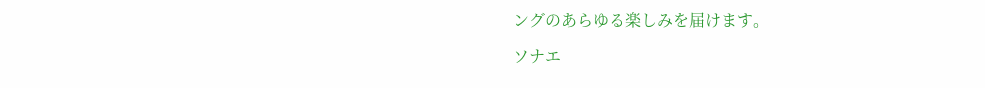ングのあらゆる楽しみを届けます。

ソナエ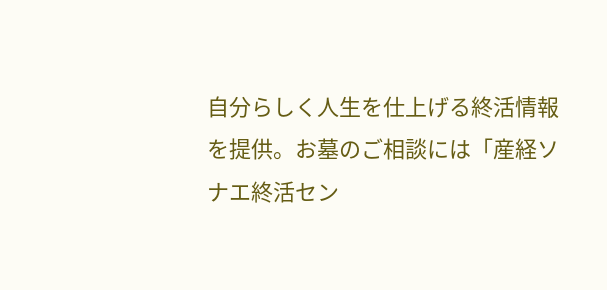自分らしく人生を仕上げる終活情報を提供。お墓のご相談には「産経ソナエ終活セン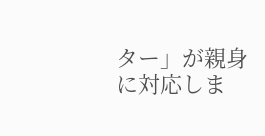ター」が親身に対応しま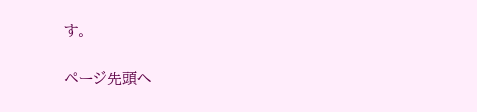す。

ページ先頭へ